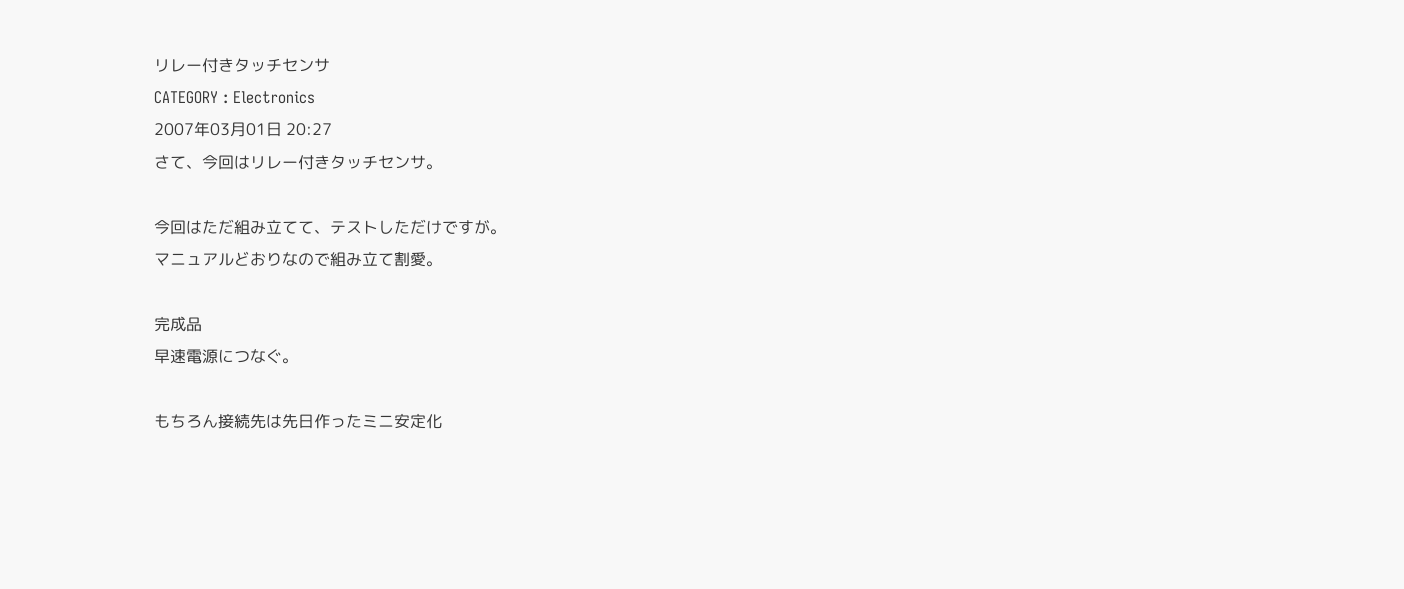リレー付きタッチセンサ
CATEGORY : Electronics
2007年03月01日 20:27
さて、今回はリレー付きタッチセンサ。

今回はただ組み立てて、テストしただけですが。
マニュアルどおりなので組み立て割愛。

完成品
早速電源につなぐ。

もちろん接続先は先日作ったミニ安定化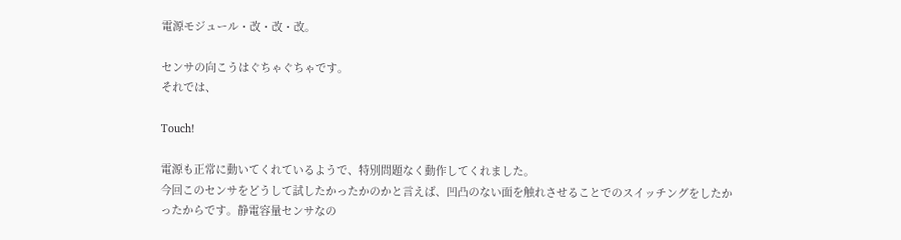電源モジュール・改・改・改。

センサの向こうはぐちゃぐちゃです。
それでは、

Touch!

電源も正常に動いてくれているようで、特別問題なく動作してくれました。
今回このセンサをどうして試したかったかのかと言えば、凹凸のない面を触れさせることでのスイッチングをしたかったからです。静電容量センサなの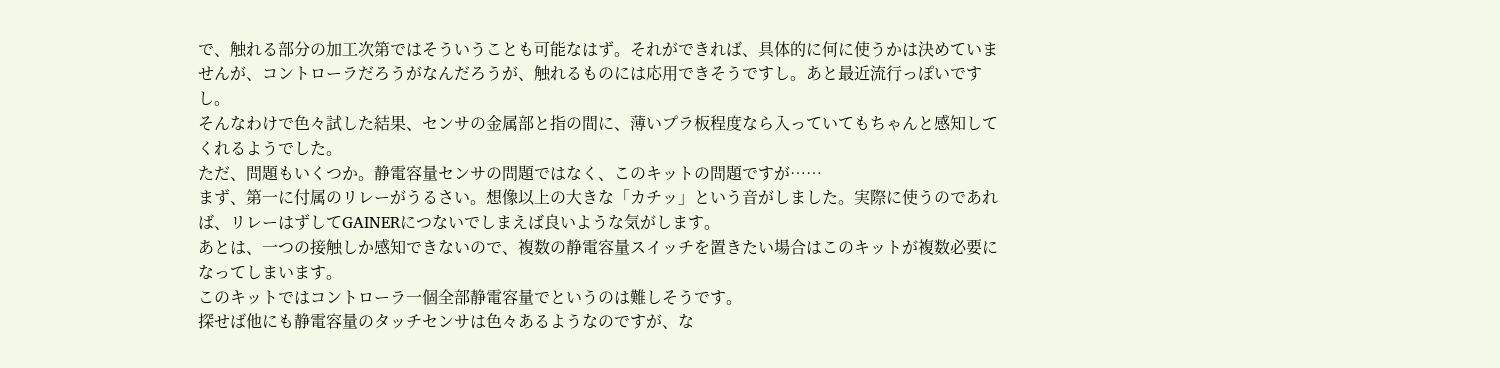で、触れる部分の加工次第ではそういうことも可能なはず。それができれば、具体的に何に使うかは決めていませんが、コントローラだろうがなんだろうが、触れるものには応用できそうですし。あと最近流行っぽいですし。
そんなわけで色々試した結果、センサの金属部と指の間に、薄いプラ板程度なら入っていてもちゃんと感知してくれるようでした。
ただ、問題もいくつか。静電容量センサの問題ではなく、このキットの問題ですが……
まず、第一に付属のリレーがうるさい。想像以上の大きな「カチッ」という音がしました。実際に使うのであれば、リレーはずしてGAINERにつないでしまえば良いような気がします。
あとは、一つの接触しか感知できないので、複数の静電容量スイッチを置きたい場合はこのキットが複数必要になってしまいます。
このキットではコントローラ一個全部静電容量でというのは難しそうです。
探せば他にも静電容量のタッチセンサは色々あるようなのですが、な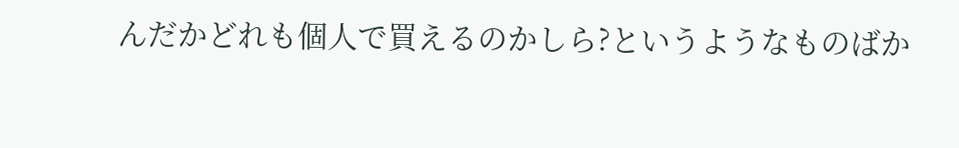んだかどれも個人で買えるのかしら?というようなものばか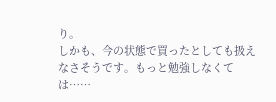り。
しかも、今の状態で買ったとしても扱えなさそうです。もっと勉強しなくては……